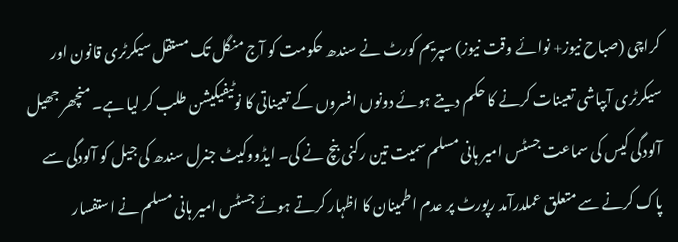کراچی (صباح نیوز+ نوائے وقت نیوز) سپریم کورٹ نے سندھ حکومت کو آج منگل تک مستقل سیکرٹری قانون اور سیکرٹری آبپاشی تعینات کرنے کا حکم دیتے ہوئے دونوں افسروں کے تعیناتی کا نوٹیفیکیشن طلب کر لیا ہے۔ منچھر جھیل آلودگی کیس کی سماعت جسٹس امیر ہانی مسلم سمیت تین رکنی بنچ نے کی۔ ایڈووکیٹ جنرل سندھ کی جیل کو آلودگی سے پاک کرنے سے متعلق عملدرآمد رپورٹ پر عدم اطمینان کا اظہار کرتے ہوئے جسٹس امیر ہانی مسلم نے استفسار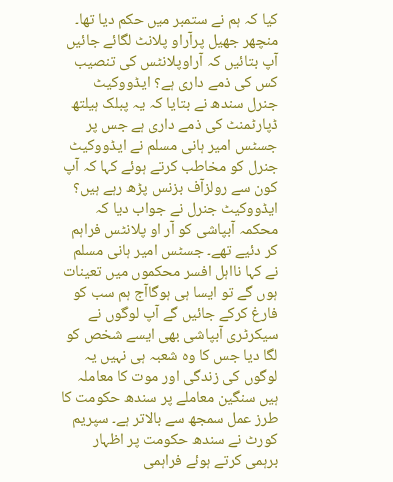کیا کہ ہم نے ستمبر میں حکم دیا تھا۔ منچھر جھیل پرآراو پلانٹ لگائے جائیں آپ بتائیں کہ آراوپلانٹس کی تنصیب کس کی ذمے داری ہے؟ ایڈووکیٹ جنرل سندھ نے بتایا کہ یہ پبلک ہیلتھ ڈپارٹمنٹ کی ذمے داری ہے جس پر جسٹس امیر ہانی مسلم نے ایڈووکیٹ جنرل کو مخاطب کرتے ہوئے کہا کہ آپ کون سے رولزآف بزنس پڑھ رہے ہیں؟ ایڈووکیٹ جنرل نے جواب دیا کہ محکمہ آبپاشی کو آر او پلانٹس فراہم کر دئیے تھے۔ جسٹس امیر ہانی مسلم نے کہا نااہل افسر محکموں میں تعینات ہوں گے تو ایسا ہی ہوگاآج ہم سب کو فارغ کرکے جائیں گے آپ لوگوں نے سیکرٹری آبپاشی بھی ایسے شخص کو لگا دیا جس کا وہ شعبہ ہی نہیں یہ لوگوں کی زندگی اور موت کا معاملہ ہیں سنگین معاملے پر سندھ حکومت کا طرز عمل سمجھ سے بالاتر ہے۔ سپریم کورٹ نے سندھ حکومت پر اظہار برہمی کرتے ہوئے فراہمی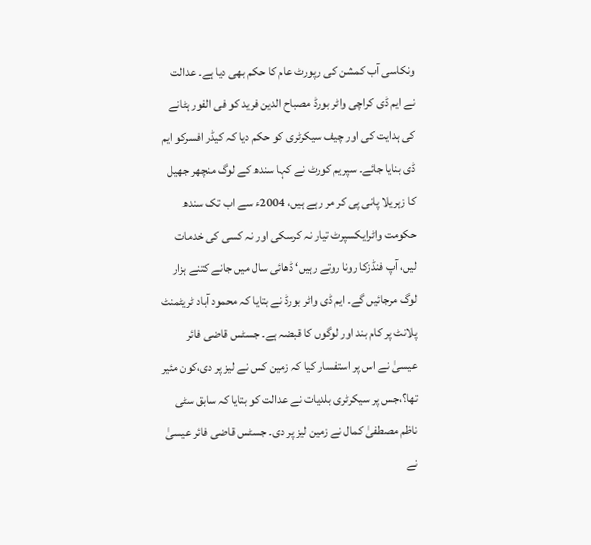ونکاسی آب کمشن کی رپورٹ عام کا حکم بھی دیا ہے۔ عدالت نے ایم ڈی کراچی واٹر بورڈ مصباح الدین فرید کو فی الفور ہٹانے کی ہدایت کی اور چیف سیکرٹری کو حکم دیا کہ کیڈر افسرکو ایم ڈی بنایا جائے۔ سپریم کورٹ نے کہا سندھ کے لوگ منچھر جھیل کا زہریلا پانی پی کر مر رہے ہیں، 2004ء سے اب تک سندھ حکومت واٹرایکسپرٹ تیار نہ کرسکی اور نہ کسی کی خدمات لیں، آپ فنڈزکا رونا روتے رہیں‘ ڈھائی سال میں جانے کتنے ہزار لوگ مرجائیں گے۔ ایم ڈی واٹر بورڈ نے بتایا کہ محمود آباد ٹریٹمنٹ پلانٹ پر کام بند اور لوگوں کا قبضہ ہے۔ جسٹس قاضی فائر عیسیٰ نے اس پر استفسار کیا کہ زمین کس نے لیز پر دی،کون مئیر تھا؟،جس پر سیکرٹری بلدیات نے عدالت کو بتایا کہ سابق سٹی ناظم مصطفیٰ کمال نے زمین لیز پر دی۔ جسٹس قاضی فائر عیسیٰ نے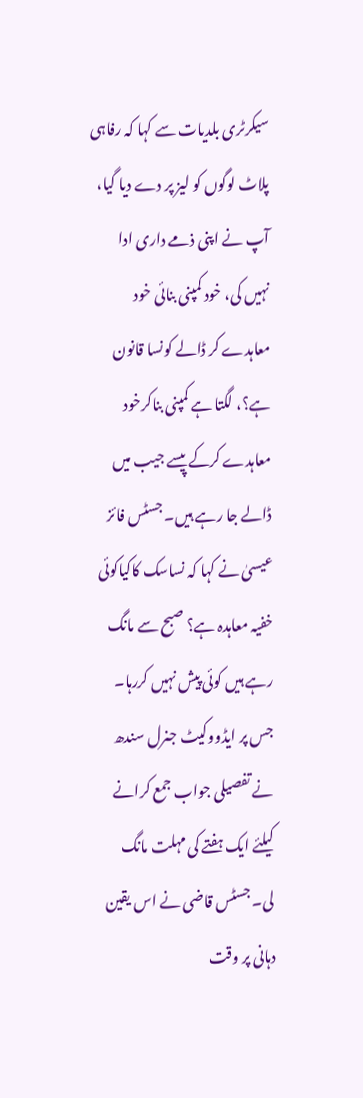سیکرٹری بلدیات سے کہا کہ رفاہی پلاٹ لوگوں کو لیز پر دے دیا گیا، آپ نے اپنی ذمے داری ادا نہیں کی، خود کمپنی بنائی خود معاہدے کر ڈالے کونسا قانون ہے؟، لگتا ہے کمپنی بناکرخود معاہدے کرکے پیسے جیب میں ڈالے جا رہے ہیں۔ جسٹس فائز عیسیٰ نے کہا کہ نساسک کاکیاکوئی خفیہ معاہدہ ہے؟ صبح سے مانگ رہے ہیں کوئی پیش نہیں کررہا۔ جس پر ایڈووکیٹ جنرل سندھ نے تفصیلی جواب جمع کرانے کیلئے ایک ہفتے کی مہلت مانگ لی۔ جسٹس قاضی نے اس یقین دہانی پر وقت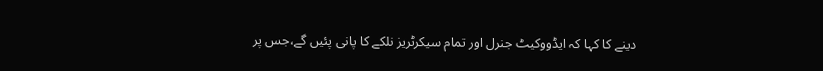دینے کا کہا کہ ایڈووکیٹ جنرل اور تمام سیکرٹریز نلکے کا پانی پئیں گے،جس پر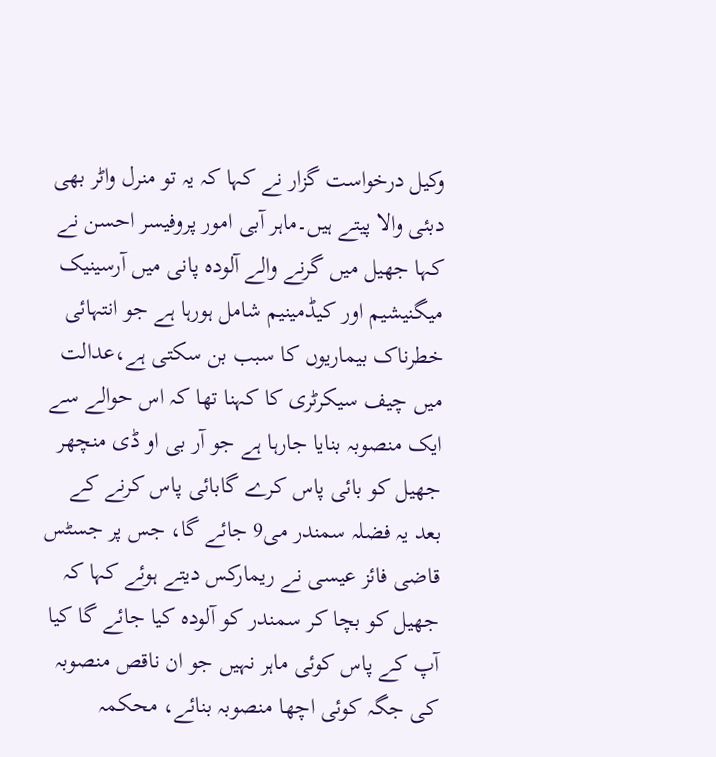وکیل درخواست گزار نے کہا کہ یہ تو منرل واٹر بھی دبئی والا پیتے ہیں۔ماہر آبی امور پروفیسر احسن نے کہا جھیل میں گرنے والے آلودہ پانی میں آرسینیک میگنیشیم اور کیڈمینیم شامل ہورہا ہے جو انتہائی خطرناک بیماریوں کا سبب بن سکتی ہے،عدالت میں چیف سیکرٹری کا کہنا تھا کہ اس حوالے سے ایک منصوبہ بنایا جارہا ہے جو آر بی او ڈی منچھر جھیل کو بائی پاس کرے گابائی پاس کرنے کے بعد یہ فضلہ سمندر می9 جائے گا، جس پر جسٹس قاضی فائز عیسی نے ریمارکس دیتے ہوئے کہا کہ جھیل کو بچا کر سمندر کو آلودہ کیا جائے گا کیا آپ کے پاس کوئی ماہر نہیں جو ان ناقص منصوبہ کی جگہ کوئی اچھا منصوبہ بنائے، محکمہ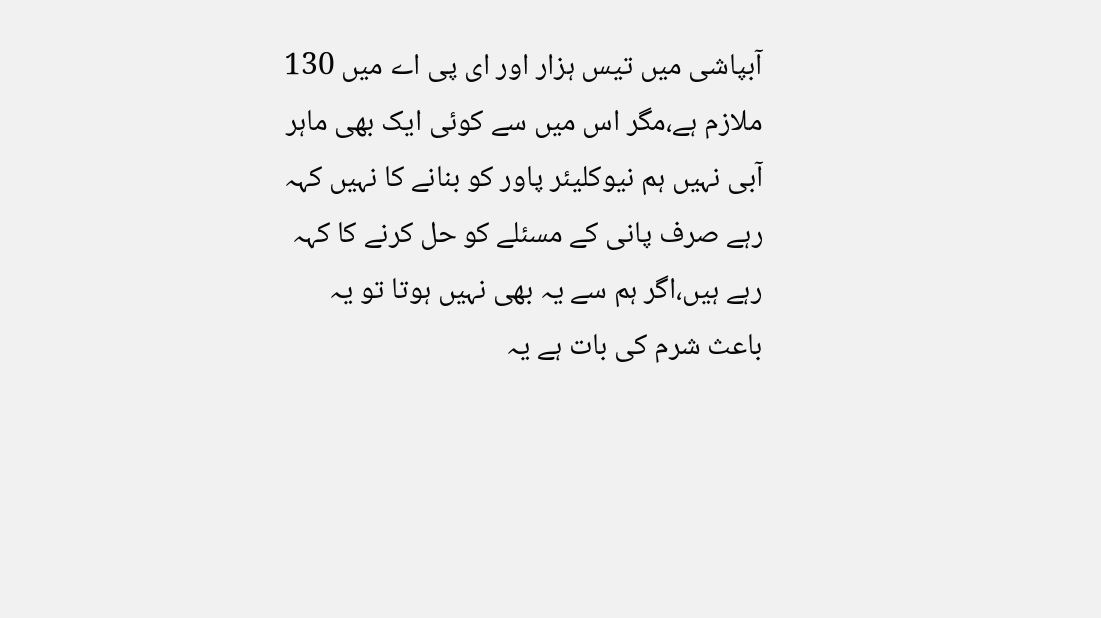آبپاشی میں تیس ہزار اور ای پی اے میں 130 ملازم ہے،مگر اس میں سے کوئی ایک بھی ماہر آبی نہیں ہم نیوکلیئر پاور کو بنانے کا نہیں کہہ رہے صرف پانی کے مسئلے کو حل کرنے کا کہہ رہے ہیں،اگر ہم سے یہ بھی نہیں ہوتا تو یہ باعث شرم کی بات ہے یہ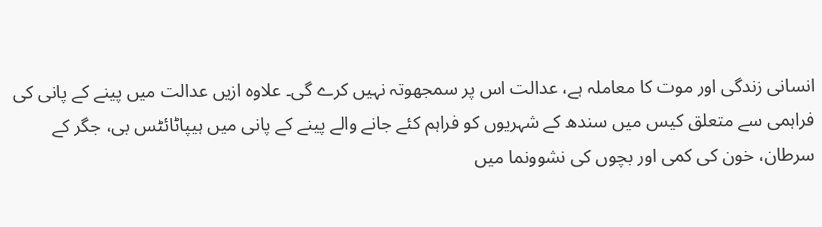انسانی زندگی اور موت کا معاملہ ہے، عدالت اس پر سمجھوتہ نہیں کرے گی۔ علاوہ ازیں عدالت میں پینے کے پانی کی فراہمی سے متعلق کیس میں سندھ کے شہریوں کو فراہم کئے جانے والے پینے کے پانی میں ہیپاٹائٹس بی، جگر کے سرطان، خون کی کمی اور بچوں کی نشوونما میں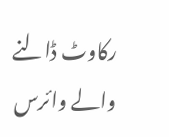رکاوٹ ڈالنے والے وائرس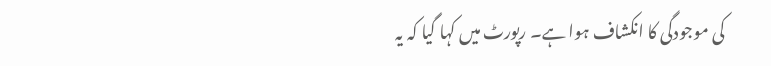کی موجودگی کا انکشاف ہوا ہے۔ رپورٹ میں کہا گیا کہ یہ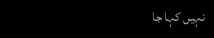نہیں کہا جا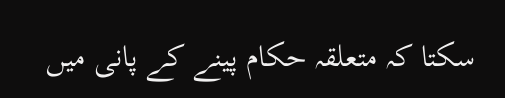سکتا کہ متعلقہ حکام پینے کے پانی میں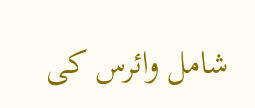شامل وائرس کی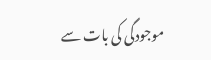موجودگی کی بات سے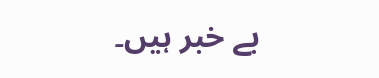بے خبر ہیں۔